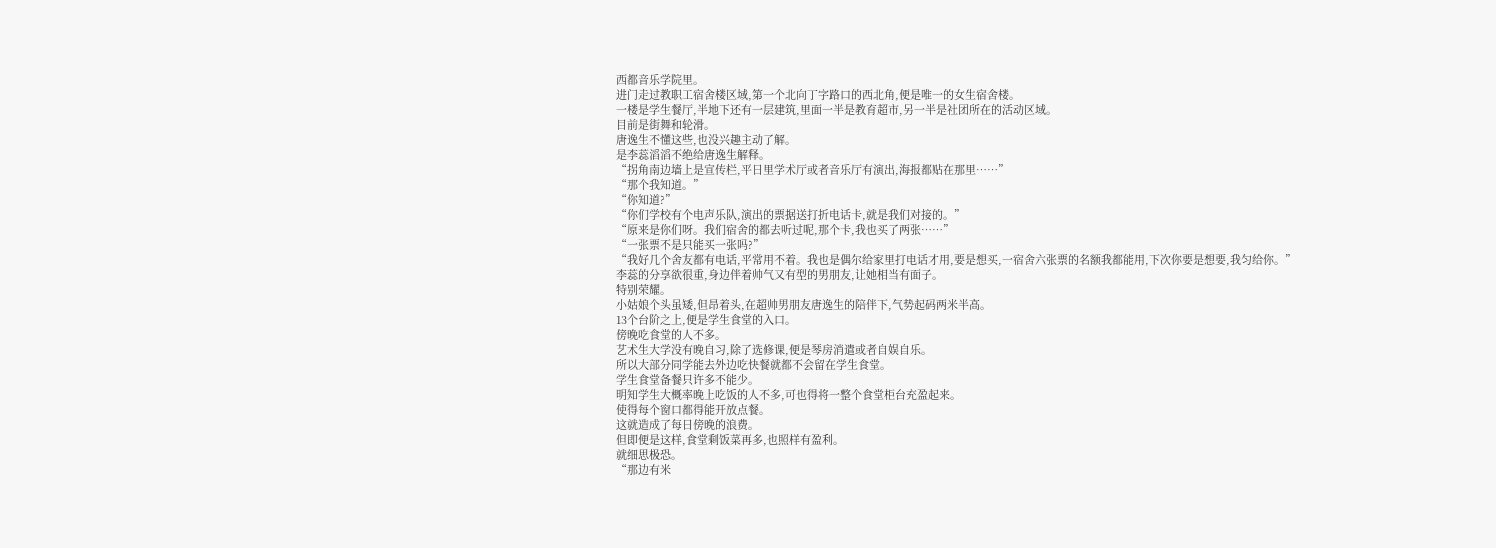西都音乐学院里。
进门走过教职工宿舍楼区域,第一个北向丁字路口的西北角,便是唯一的女生宿舍楼。
一楼是学生餐厅,半地下还有一层建筑,里面一半是教育超市,另一半是社团所在的活动区域。
目前是街舞和轮滑。
唐逸生不懂这些,也没兴趣主动了解。
是李蕊滔滔不绝给唐逸生解释。
“拐角南边墙上是宣传栏,平日里学术厅或者音乐厅有演出,海报都贴在那里……”
“那个我知道。”
“你知道?”
“你们学校有个电声乐队,演出的票据送打折电话卡,就是我们对接的。”
“原来是你们呀。我们宿舍的都去听过呢,那个卡,我也买了两张……”
“一张票不是只能买一张吗?”
“我好几个舍友都有电话,平常用不着。我也是偶尔给家里打电话才用,要是想买,一宿舍六张票的名额我都能用,下次你要是想要,我匀给你。”
李蕊的分享欲很重,身边伴着帅气又有型的男朋友,让她相当有面子。
特别荣耀。
小姑娘个头虽矮,但昂着头,在超帅男朋友唐逸生的陪伴下,气势起码两米半高。
13个台阶之上,便是学生食堂的入口。
傍晚吃食堂的人不多。
艺术生大学没有晚自习,除了选修课,便是琴房消遣或者自娱自乐。
所以大部分同学能去外边吃快餐就都不会留在学生食堂。
学生食堂备餐只许多不能少。
明知学生大概率晚上吃饭的人不多,可也得将一整个食堂柜台充盈起来。
使得每个窗口都得能开放点餐。
这就造成了每日傍晚的浪费。
但即便是这样,食堂剩饭菜再多,也照样有盈利。
就细思极恐。
“那边有米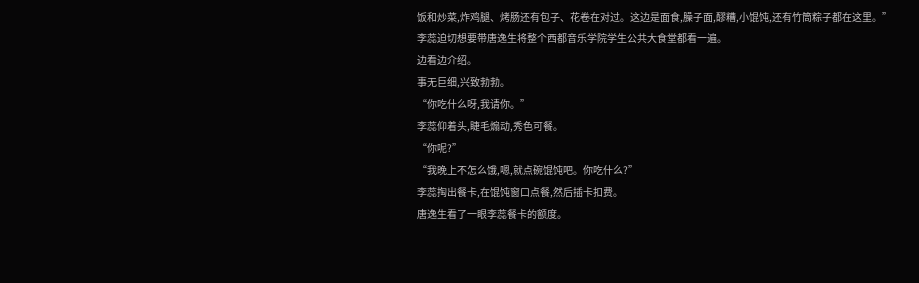饭和炒菜,炸鸡腿、烤肠还有包子、花卷在对过。这边是面食,臊子面,醪糟,小馄饨,还有竹筒粽子都在这里。”
李蕊迫切想要带唐逸生将整个西都音乐学院学生公共大食堂都看一遍。
边看边介绍。
事无巨细,兴致勃勃。
“你吃什么呀,我请你。”
李蕊仰着头,睫毛煽动,秀色可餐。
“你呢?”
“我晚上不怎么饿,嗯,就点碗馄饨吧。你吃什么?”
李蕊掏出餐卡,在馄饨窗口点餐,然后插卡扣费。
唐逸生看了一眼李蕊餐卡的额度。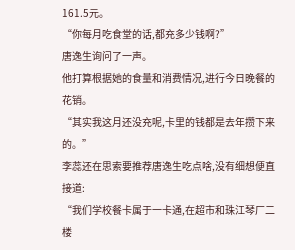161.5元。
“你每月吃食堂的话,都充多少钱啊?”
唐逸生询问了一声。
他打算根据她的食量和消费情况,进行今日晚餐的花销。
“其实我这月还没充呢,卡里的钱都是去年攒下来的。”
李蕊还在思索要推荐唐逸生吃点啥,没有细想便直接道:
“我们学校餐卡属于一卡通,在超市和珠江琴厂二楼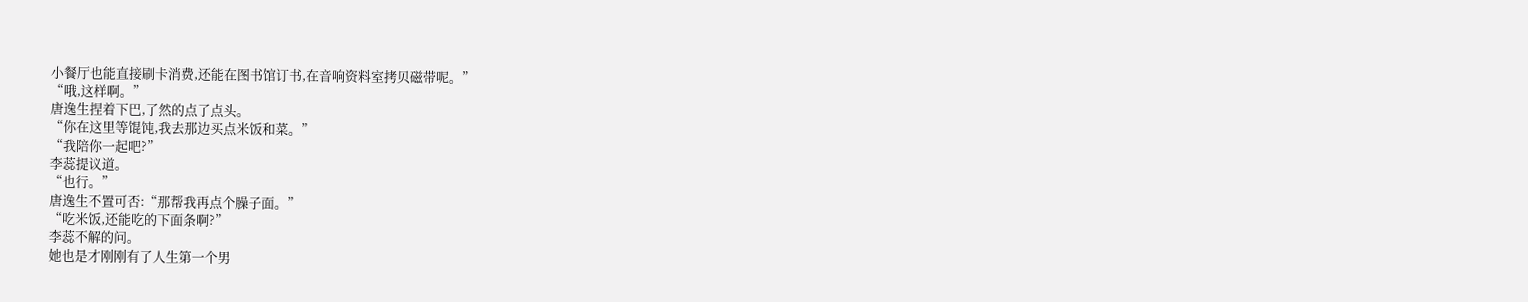小餐厅也能直接刷卡消费,还能在图书馆订书,在音响资料室拷贝磁带呢。”
“哦,这样啊。”
唐逸生捏着下巴,了然的点了点头。
“你在这里等馄饨,我去那边买点米饭和菜。”
“我陪你一起吧?”
李蕊提议道。
“也行。”
唐逸生不置可否:“那帮我再点个臊子面。”
“吃米饭,还能吃的下面条啊?”
李蕊不解的问。
她也是才刚刚有了人生第一个男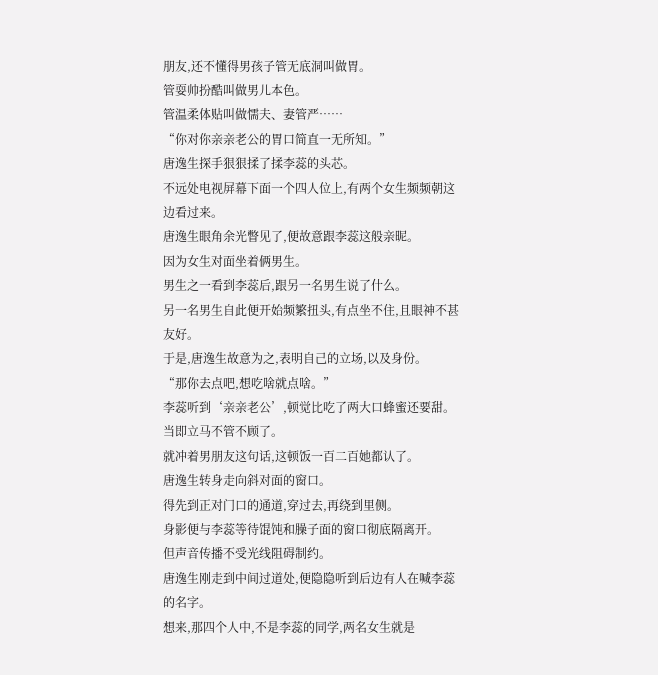朋友,还不懂得男孩子管无底洞叫做胃。
管耍帅扮酷叫做男儿本色。
管温柔体贴叫做懦夫、妻管严……
“你对你亲亲老公的胃口简直一无所知。”
唐逸生探手狠狠揉了揉李蕊的头芯。
不远处电视屏幕下面一个四人位上,有两个女生频频朝这边看过来。
唐逸生眼角余光瞥见了,便故意跟李蕊这般亲昵。
因为女生对面坐着俩男生。
男生之一看到李蕊后,跟另一名男生说了什么。
另一名男生自此便开始频繁扭头,有点坐不住,且眼神不甚友好。
于是,唐逸生故意为之,表明自己的立场,以及身份。
“那你去点吧,想吃啥就点啥。”
李蕊听到‘亲亲老公’,顿觉比吃了两大口蜂蜜还要甜。
当即立马不管不顾了。
就冲着男朋友这句话,这顿饭一百二百她都认了。
唐逸生转身走向斜对面的窗口。
得先到正对门口的通道,穿过去,再绕到里侧。
身影便与李蕊等待馄饨和臊子面的窗口彻底隔离开。
但声音传播不受光线阻碍制约。
唐逸生刚走到中间过道处,便隐隐听到后边有人在喊李蕊的名字。
想来,那四个人中,不是李蕊的同学,两名女生就是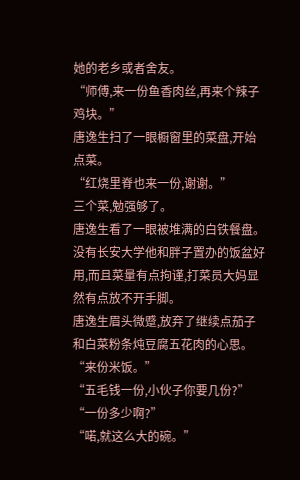她的老乡或者舍友。
“师傅,来一份鱼香肉丝,再来个辣子鸡块。”
唐逸生扫了一眼橱窗里的菜盘,开始点菜。
“红烧里脊也来一份,谢谢。”
三个菜,勉强够了。
唐逸生看了一眼被堆满的白铁餐盘。
没有长安大学他和胖子置办的饭盆好用,而且菜量有点拘谨,打菜员大妈显然有点放不开手脚。
唐逸生眉头微蹙,放弃了继续点茄子和白菜粉条炖豆腐五花肉的心思。
“来份米饭。”
“五毛钱一份,小伙子你要几份?”
“一份多少啊?”
“喏,就这么大的碗。”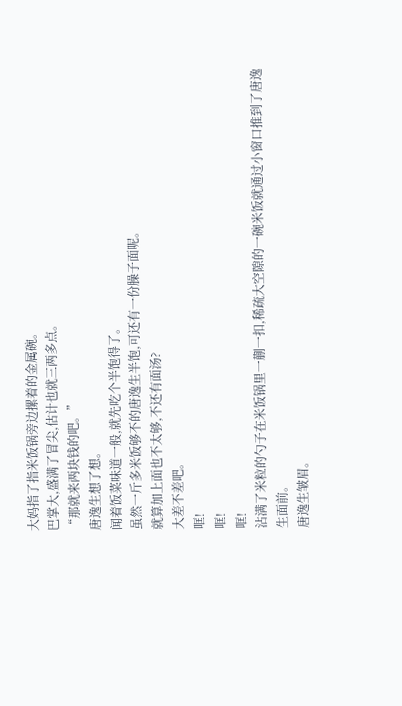大妈指了指米饭锅旁边摞着的金属碗。
巴掌大,盛满了冒尖,估计也就三两多点。
“那就来两块钱的吧。”
唐逸生想了想。
闻着饭菜味道一般,就先吃个半饱得了。
虽然一斤多米饭够不的唐逸生半饱,可还有一份臊子面呢。
就算加上面也不太够,不还有面汤?
大差不差吧。
哐!
哐!
哐!
沾满了米粒的勺子在米饭锅里一蒯一扣,稀疏大空隙的一碗米饭就通过小窗口推到了唐逸生面前。
唐逸生皱眉。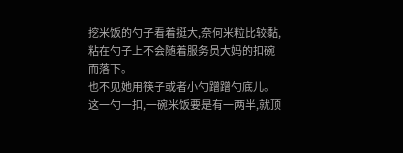挖米饭的勺子看着挺大,奈何米粒比较黏,粘在勺子上不会随着服务员大妈的扣碗而落下。
也不见她用筷子或者小勺蹭蹭勺底儿。
这一勺一扣,一碗米饭要是有一两半,就顶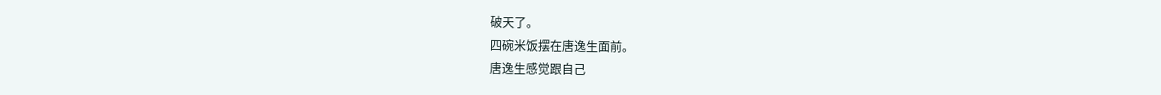破天了。
四碗米饭摆在唐逸生面前。
唐逸生感觉跟自己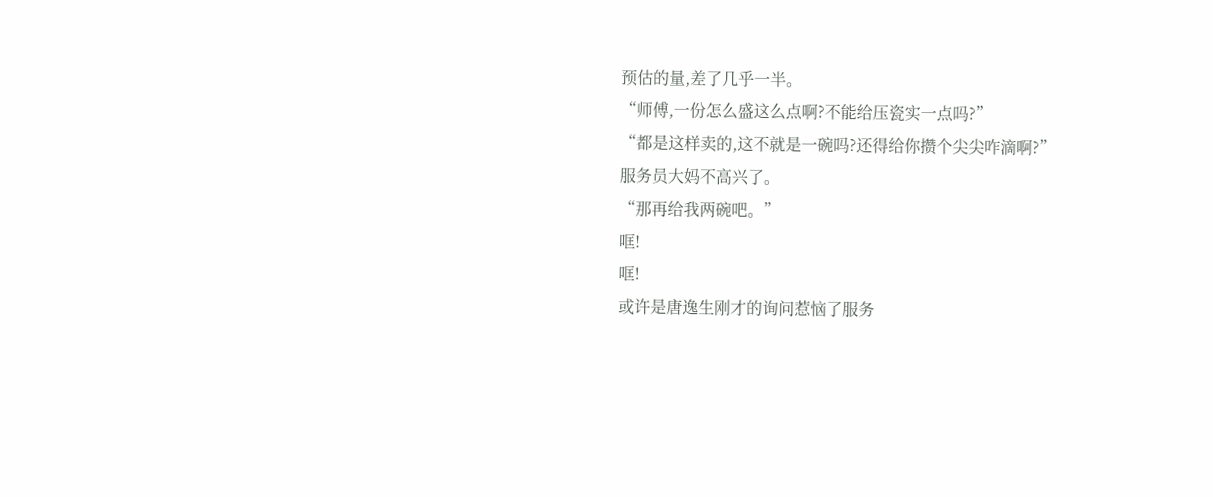预估的量,差了几乎一半。
“师傅,一份怎么盛这么点啊?不能给压瓷实一点吗?”
“都是这样卖的,这不就是一碗吗?还得给你攒个尖尖咋滴啊?”
服务员大妈不高兴了。
“那再给我两碗吧。”
哐!
哐!
或许是唐逸生刚才的询问惹恼了服务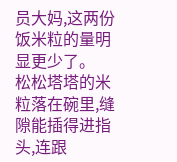员大妈,这两份饭米粒的量明显更少了。
松松塔塔的米粒落在碗里,缝隙能插得进指头,连跟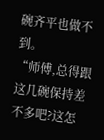碗齐平也做不到。
“师傅,总得跟这几碗保持差不多吧?这怎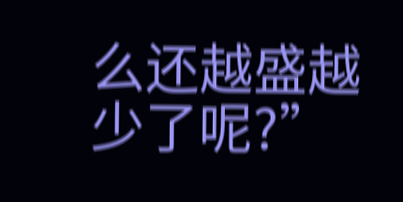么还越盛越少了呢?”